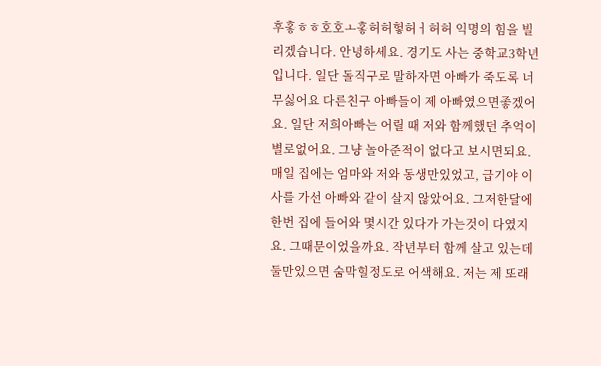후홓ㅎㅎ호호ㅗ홓허허헣허ㅓ허허 익명의 힘을 빌리겠습니다. 안녕하세요. 경기도 사는 중학교3학년입니다. 일단 돌직구로 말하자면 아빠가 죽도록 너무싫어요 다른친구 아빠들이 제 아빠였으면좋겠어요. 일단 저희아빠는 어릴 때 저와 함께했던 추억이 별로없어요. 그냥 놀아준적이 없다고 보시면되요. 매일 집에는 엄마와 저와 동생만있었고, 급기야 이사를 가선 아빠와 같이 살지 않았어요. 그저한달에 한번 집에 들어와 몇시간 있다가 가는것이 다였지요. 그때문이었을까요. 작년부터 함께 살고 있는데 둘만있으면 숨막힐정도로 어색해요. 저는 제 또래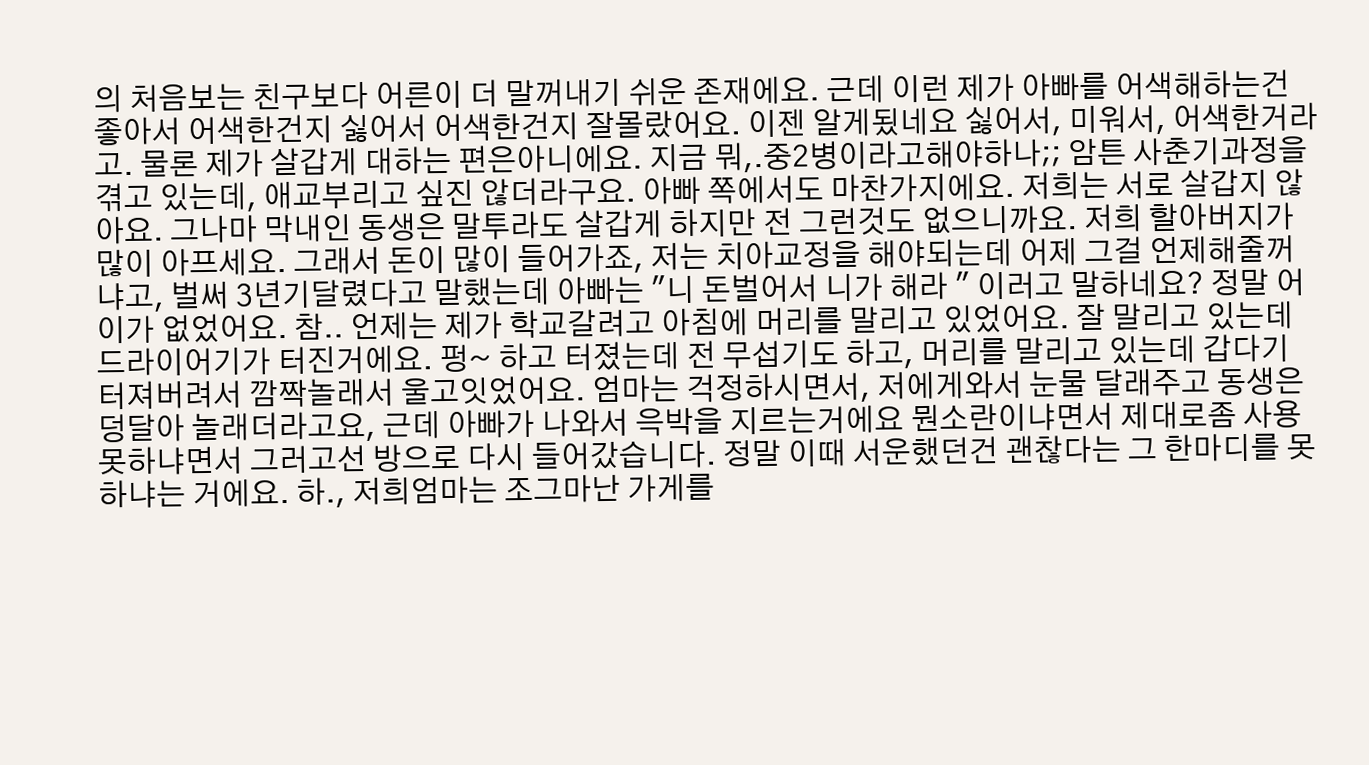의 처음보는 친구보다 어른이 더 말꺼내기 쉬운 존재에요. 근데 이런 제가 아빠를 어색해하는건 좋아서 어색한건지 싫어서 어색한건지 잘몰랐어요. 이젠 알게됬네요 싫어서, 미워서, 어색한거라고. 물론 제가 살갑게 대하는 편은아니에요. 지금 뭐,.중2병이라고해야하나;; 암튼 사춘기과정을 겪고 있는데, 애교부리고 싶진 않더라구요. 아빠 쪽에서도 마찬가지에요. 저희는 서로 살갑지 않아요. 그나마 막내인 동생은 말투라도 살갑게 하지만 전 그런것도 없으니까요. 저희 할아버지가 많이 아프세요. 그래서 돈이 많이 들어가죠, 저는 치아교정을 해야되는데 어제 그걸 언제해줄꺼냐고, 벌써 3년기달렸다고 말했는데 아빠는 "니 돈벌어서 니가 해라 " 이러고 말하네요? 정말 어이가 없었어요. 참.. 언제는 제가 학교갈려고 아침에 머리를 말리고 있었어요. 잘 말리고 있는데 드라이어기가 터진거에요. 펑~ 하고 터졌는데 전 무섭기도 하고, 머리를 말리고 있는데 갑다기 터져버려서 깜짝놀래서 울고잇었어요. 엄마는 걱정하시면서, 저에게와서 눈물 달래주고 동생은 덩달아 놀래더라고요, 근데 아빠가 나와서 윽박을 지르는거에요 뭔소란이냐면서 제대로좀 사용 못하냐면서 그러고선 방으로 다시 들어갔습니다. 정말 이때 서운했던건 괜찮다는 그 한마디를 못하냐는 거에요. 하., 저희엄마는 조그마난 가게를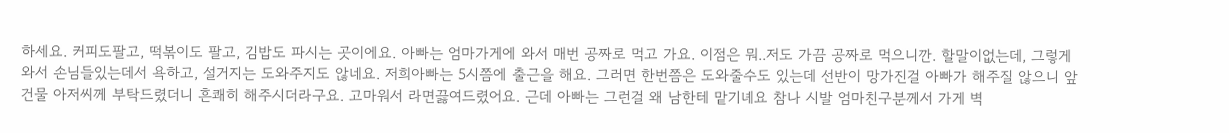하세요. 커피도팔고, 떡볶이도 팔고, 김밥도 파시는 곳이에요. 아빠는 엄마가게에 와서 매번 공짜로 먹고 가요. 이점은 뭐..저도 가끔 공짜로 먹으니깐. 할말이없는데, 그렇게 와서 손님들있는데서 욕하고, 설거지는 도와주지도 않네요. 저희아빠는 5시쯤에 출근을 해요. 그러면 한번쯤은 도와줄수도 있는데 선반이 망가진걸 아빠가 해주질 않으니 앞 건물 아저씨께 부탁드렸더니 흔쾌히 해주시더라구요. 고마워서 라면끓여드렸어요. 근데 아빠는 그런걸 왜 남한테 맡기녜요 참나 시발 엄마친구분께서 가게 벽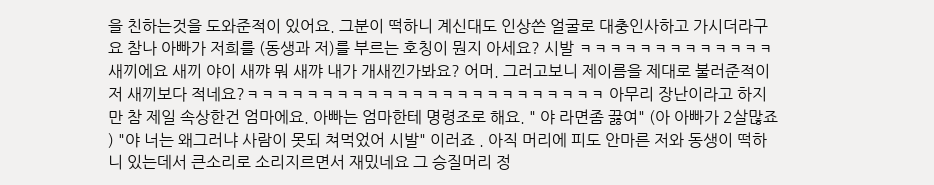을 친하는것을 도와준적이 있어요. 그분이 떡하니 계신대도 인상쓴 얼굴로 대충인사하고 가시더라구요 참나 아빠가 저희를 (동생과 저)를 부르는 호칭이 뭔지 아세요? 시발 ㅋㅋㅋㅋㅋㅋㅋㅋㅋㅋㅋㅋㅋ 새끼에요 새끼 야이 새꺄 뭐 새꺄 내가 개새낀가봐요? 어머. 그러고보니 제이름을 제대로 불러준적이 저 새끼보다 적네요?ㅋㅋㅋㅋㅋㅋㅋㅋㅋㅋㅋㅋㅋㅋㅋㅋㅋㅋㅋㅋㅋㅋㅋㅋ 아무리 장난이라고 하지만 참 제일 속상한건 엄마에요. 아빠는 엄마한테 명령조로 해요. " 야 라면좀 끓여" (아 아빠가 2살많죠 ) "야 너는 왜그러냐 사람이 못되 쳐먹었어 시발" 이러죠 . 아직 머리에 피도 안마른 저와 동생이 떡하니 있는데서 큰소리로 소리지르면서 재밌네요 그 승질머리 정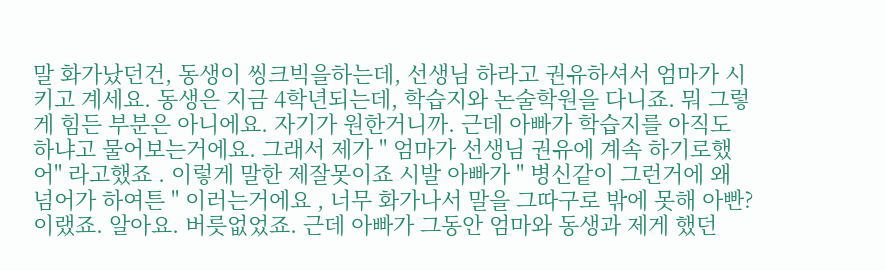말 화가났던건, 동생이 씽크빅을하는데, 선생님 하라고 권유하셔서 엄마가 시키고 계세요. 동생은 지금 4학년되는데, 학습지와 논술학원을 다니죠. 뭐 그렇게 힘든 부분은 아니에요. 자기가 원한거니까. 근데 아빠가 학습지를 아직도 하냐고 물어보는거에요. 그래서 제가 " 엄마가 선생님 권유에 계속 하기로했어" 라고했죠 . 이렇게 말한 제잘못이죠 시발 아빠가 " 병신같이 그런거에 왜 넘어가 하여튼 " 이러는거에요 , 너무 화가나서 말을 그따구로 밖에 못해 아빤? 이랬죠. 알아요. 버릇없었죠. 근데 아빠가 그동안 엄마와 동생과 제게 했던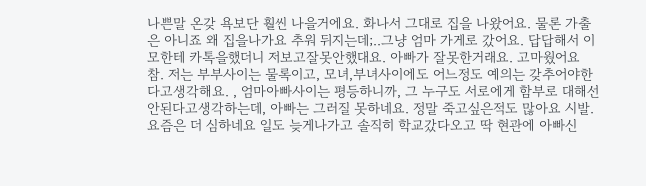나쁜말 온갖 욕보단 훨씬 나을거에요. 화나서 그대로 집을 나왔어요. 물론 가출은 아니죠 왜 집을나가요 추워 뒤지는데;..그냥 엄마 가게로 갔어요. 답답해서 이모한테 카톡을했더니 저보고잘못안했대요. 아빠가 잘못한거래요. 고마웠어요 참. 저는 부부사이는 물록이고, 모녀,부녀사이에도 어느정도 예의는 갖추어야한다고생각해요. , 엄마아빠사이는 평등하니까, 그 누구도 서로에게 함부로 대해선 안된다고생각하는데, 아빠는 그러질 못하네요. 정말 죽고싶은적도 많아요 시발. 요즘은 더 심하네요 일도 늦게나가고 솔직히 학교갔다오고 딱 현관에 아빠신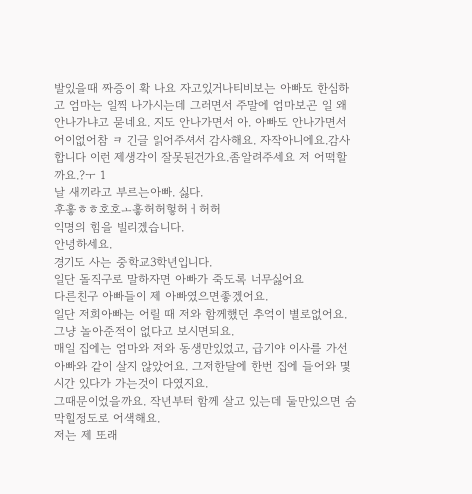발있을때 짜증이 확 나요 자고있거나티비보는 아빠도 한심하고 엄마는 일찍 나가시는데 그러면서 주말에 엄마보곤 일 왜 안나가냐고 묻네요. 지도 안나가면서 아. 아빠도 안나가면서 어이없어참 ㅋ 긴글 읽어주셔서 감사해요. 자작아니에요.감사합니다 이런 제생각이 잘못된건가요.좀알려주세요 저 어떡할까요.?ㅜ 1
날 새끼라고 부르는아빠. 싫다.
후홓ㅎㅎ호호ㅗ홓허허헣허ㅓ허허
익명의 힘을 빌리겠습니다.
안녕하세요.
경기도 사는 중학교3학년입니다.
일단 돌직구로 말하자면 아빠가 죽도록 너무싫어요
다른친구 아빠들이 제 아빠였으면좋겠어요.
일단 저희아빠는 어릴 때 저와 함께했던 추억이 별로없어요.
그냥 놀아준적이 없다고 보시면되요.
매일 집에는 엄마와 저와 동생만있었고, 급기야 이사를 가선
아빠와 같이 살지 않았어요. 그저한달에 한번 집에 들어와 몇시간 있다가 가는것이 다였지요.
그때문이었을까요. 작년부터 함께 살고 있는데 둘만있으면 숨막힐정도로 어색해요.
저는 제 또래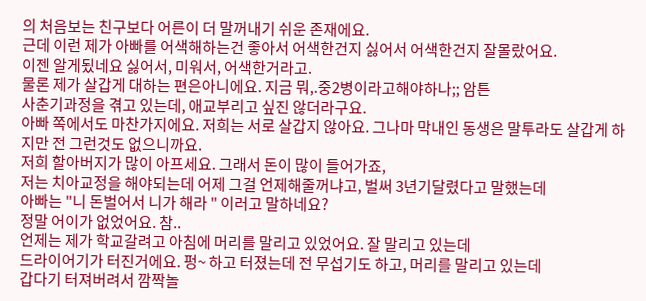의 처음보는 친구보다 어른이 더 말꺼내기 쉬운 존재에요.
근데 이런 제가 아빠를 어색해하는건 좋아서 어색한건지 싫어서 어색한건지 잘몰랐어요.
이젠 알게됬네요 싫어서, 미워서, 어색한거라고.
물론 제가 살갑게 대하는 편은아니에요. 지금 뭐,.중2병이라고해야하나;; 암튼
사춘기과정을 겪고 있는데, 애교부리고 싶진 않더라구요.
아빠 쪽에서도 마찬가지에요. 저희는 서로 살갑지 않아요. 그나마 막내인 동생은 말투라도 살갑게 하지만 전 그런것도 없으니까요.
저희 할아버지가 많이 아프세요. 그래서 돈이 많이 들어가죠,
저는 치아교정을 해야되는데 어제 그걸 언제해줄꺼냐고, 벌써 3년기달렸다고 말했는데
아빠는 "니 돈벌어서 니가 해라 " 이러고 말하네요?
정말 어이가 없었어요. 참..
언제는 제가 학교갈려고 아침에 머리를 말리고 있었어요. 잘 말리고 있는데
드라이어기가 터진거에요. 펑~ 하고 터졌는데 전 무섭기도 하고, 머리를 말리고 있는데
갑다기 터져버려서 깜짝놀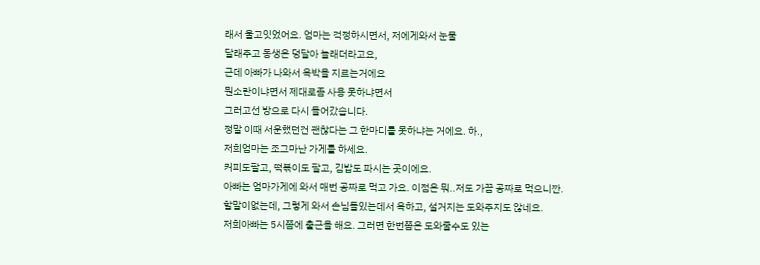래서 울고잇었어요. 엄마는 걱정하시면서, 저에게와서 눈물
달래주고 동생은 덩달아 놀래더라고요,
근데 아빠가 나와서 윽박을 지르는거에요
뭔소란이냐면서 제대로좀 사용 못하냐면서
그러고선 방으로 다시 들어갔습니다.
정말 이때 서운했던건 괜찮다는 그 한마디를 못하냐는 거에요. 하.,
저희엄마는 조그마난 가게를 하세요.
커피도팔고, 떡볶이도 팔고, 김밥도 파시는 곳이에요.
아빠는 엄마가게에 와서 매번 공짜로 먹고 가요. 이점은 뭐..저도 가끔 공짜로 먹으니깐.
할말이없는데, 그렇게 와서 손님들있는데서 욕하고, 설거지는 도와주지도 않네요.
저희아빠는 5시쯤에 출근을 해요. 그러면 한번쯤은 도와줄수도 있는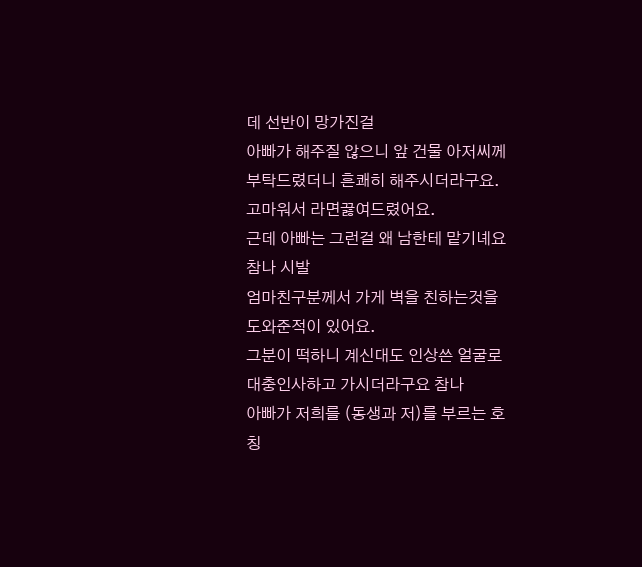데 선반이 망가진걸
아빠가 해주질 않으니 앞 건물 아저씨께 부탁드렸더니 흔쾌히 해주시더라구요.
고마워서 라면끓여드렸어요.
근데 아빠는 그런걸 왜 남한테 맡기녜요 참나 시발
엄마친구분께서 가게 벽을 친하는것을 도와준적이 있어요.
그분이 떡하니 계신대도 인상쓴 얼굴로 대충인사하고 가시더라구요 참나
아빠가 저희를 (동생과 저)를 부르는 호칭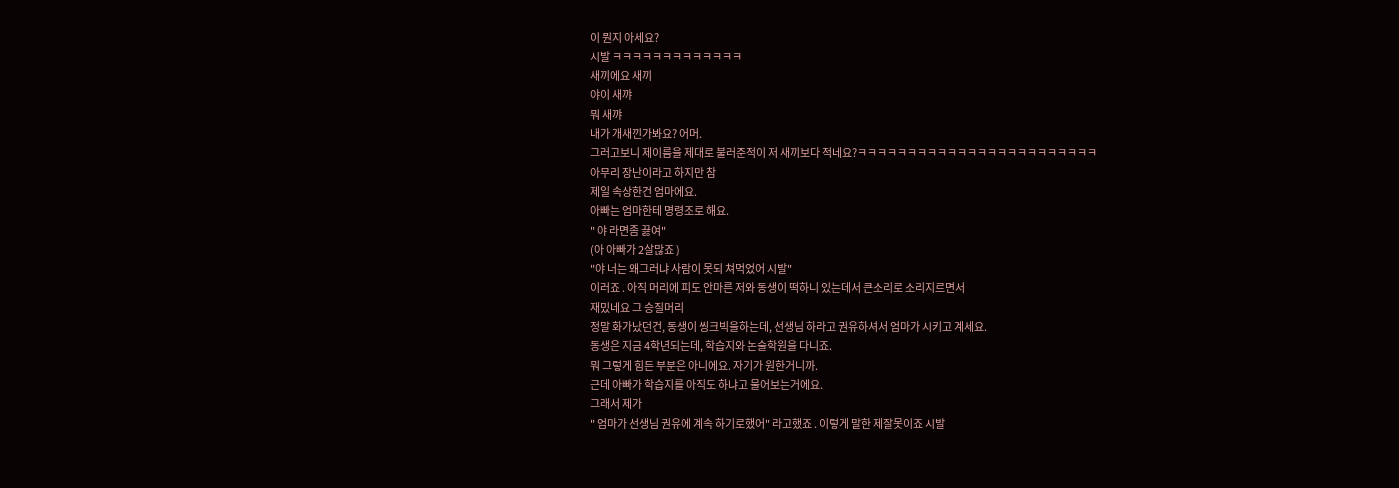이 뭔지 아세요?
시발 ㅋㅋㅋㅋㅋㅋㅋㅋㅋㅋㅋㅋㅋ
새끼에요 새끼
야이 새꺄
뭐 새꺄
내가 개새낀가봐요? 어머.
그러고보니 제이름을 제대로 불러준적이 저 새끼보다 적네요?ㅋㅋㅋㅋㅋㅋㅋㅋㅋㅋㅋㅋㅋㅋㅋㅋㅋㅋㅋㅋㅋㅋㅋㅋ
아무리 장난이라고 하지만 참
제일 속상한건 엄마에요.
아빠는 엄마한테 명령조로 해요.
" 야 라면좀 끓여"
(아 아빠가 2살많죠 )
"야 너는 왜그러냐 사람이 못되 쳐먹었어 시발"
이러죠 . 아직 머리에 피도 안마른 저와 동생이 떡하니 있는데서 큰소리로 소리지르면서
재밌네요 그 승질머리
정말 화가났던건, 동생이 씽크빅을하는데, 선생님 하라고 권유하셔서 엄마가 시키고 계세요.
동생은 지금 4학년되는데, 학습지와 논술학원을 다니죠.
뭐 그렇게 힘든 부분은 아니에요. 자기가 원한거니까.
근데 아빠가 학습지를 아직도 하냐고 물어보는거에요.
그래서 제가
" 엄마가 선생님 권유에 계속 하기로했어" 라고했죠 . 이렇게 말한 제잘못이죠 시발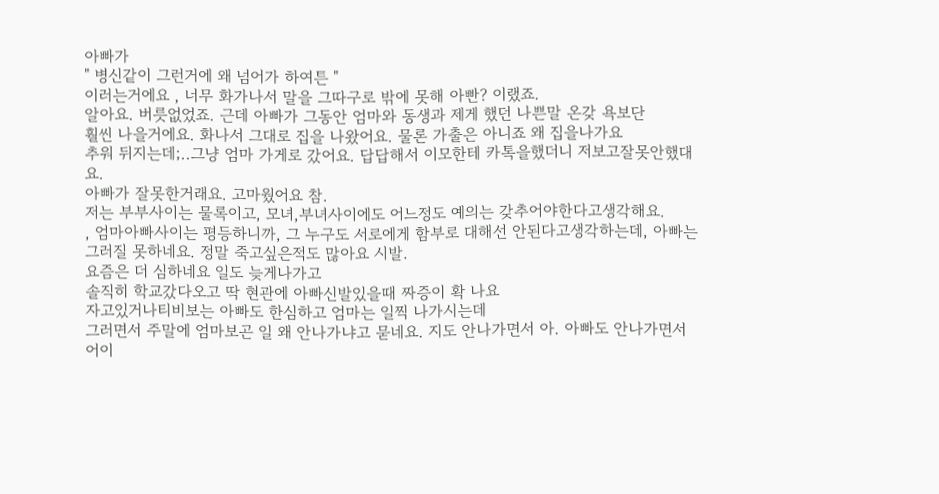아빠가
" 병신같이 그런거에 왜 넘어가 하여튼 "
이러는거에요 , 너무 화가나서 말을 그따구로 밖에 못해 아빤? 이랬죠.
알아요. 버릇없었죠. 근데 아빠가 그동안 엄마와 동생과 제게 했던 나쁜말 온갖 욕보단
훨씬 나을거에요. 화나서 그대로 집을 나왔어요. 물론 가출은 아니죠 왜 집을나가요
추워 뒤지는데;..그냥 엄마 가게로 갔어요. 답답해서 이모한테 카톡을했더니 저보고잘못안했대요.
아빠가 잘못한거래요. 고마웠어요 참.
저는 부부사이는 물록이고, 모녀,부녀사이에도 어느정도 예의는 갖추어야한다고생각해요.
, 엄마아빠사이는 평등하니까, 그 누구도 서로에게 함부로 대해선 안된다고생각하는데, 아빠는 그러질 못하네요. 정말 죽고싶은적도 많아요 시발.
요즘은 더 심하네요 일도 늦게나가고
솔직히 학교갔다오고 딱 현관에 아빠신발있을때 짜증이 확 나요
자고있거나티비보는 아빠도 한심하고 엄마는 일찍 나가시는데
그러면서 주말에 엄마보곤 일 왜 안나가냐고 묻네요. 지도 안나가면서 아. 아빠도 안나가면서
어이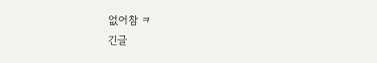없어참 ㅋ
긴글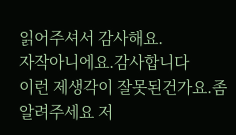읽어주셔서 감사해요.
자작아니에요.감사합니다
이런 제생각이 잘못된건가요.좀알려주세요 저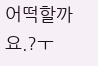어떡할까요.?ㅜ